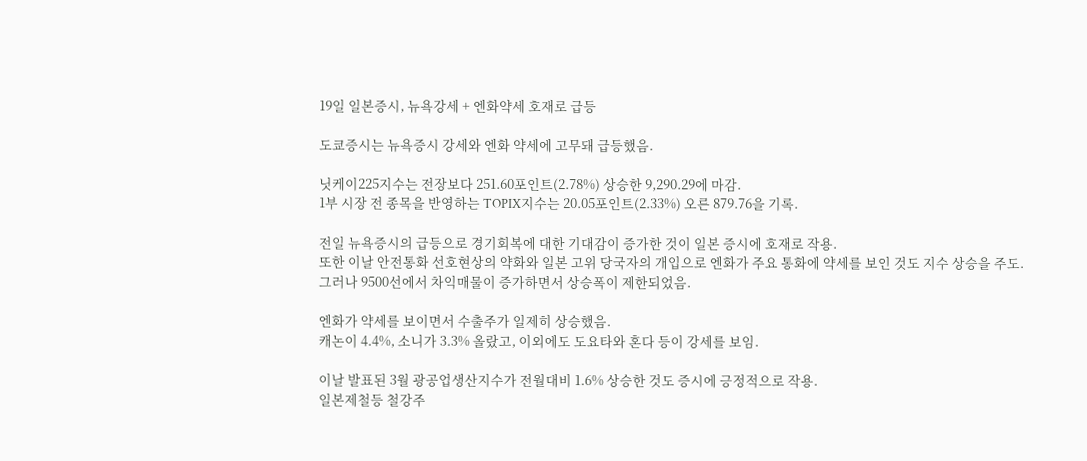19일 일본증시, 뉴욕강세 + 엔화약세 호재로 급등

도쿄증시는 뉴욕증시 강세와 엔화 약세에 고무돼 급등했음.

닛케이225지수는 전장보다 251.60포인트(2.78%) 상승한 9,290.29에 마감.
1부 시장 전 종목을 반영하는 TOPIX지수는 20.05포인트(2.33%) 오른 879.76을 기록.

전일 뉴욕증시의 급등으로 경기회복에 대한 기대감이 증가한 것이 일본 증시에 호재로 작용.
또한 이날 안전통화 선호현상의 약화와 일본 고위 당국자의 개입으로 엔화가 주요 통화에 약세를 보인 것도 지수 상승을 주도.
그러나 9500선에서 차익매물이 증가하면서 상승폭이 제한되었음.

엔화가 약세를 보이면서 수출주가 일제히 상승했음.
캐논이 4.4%, 소니가 3.3% 올랐고, 이외에도 도요타와 혼다 등이 강세를 보임.

이날 발표된 3월 광공업생산지수가 전월대비 1.6% 상승한 것도 증시에 긍정적으로 작용.
일본제철등 철강주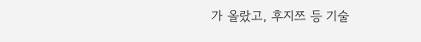가 올랐고, 후지쯔 등 기술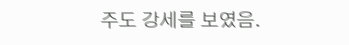주도 강세를 보였음.